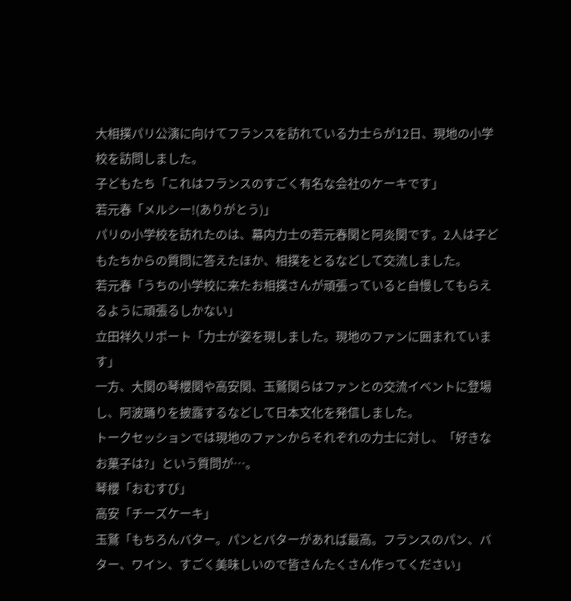大相撲パリ公演に向けてフランスを訪れている力士らが12日、現地の小学校を訪問しました。
子どもたち「これはフランスのすごく有名な会社のケーキです」
若元春「メルシー!(ありがとう)」
パリの小学校を訪れたのは、幕内力士の若元春関と阿炎関です。2人は子どもたちからの質問に答えたほか、相撲をとるなどして交流しました。
若元春「うちの小学校に来たお相撲さんが頑張っていると自慢してもらえるように頑張るしかない」
立田祥久リポート「力士が姿を現しました。現地のファンに囲まれています」
一方、大関の琴櫻関や高安関、玉鷲関らはファンとの交流イベントに登場し、阿波踊りを披露するなどして日本文化を発信しました。
トークセッションでは現地のファンからそれぞれの力士に対し、「好きなお菓子は?」という質問が…。
琴櫻「おむすび」
高安「チーズケーキ」
玉鷲「もちろんバター。パンとバターがあれば最高。フランスのパン、バター、ワイン、すごく美味しいので皆さんたくさん作ってください」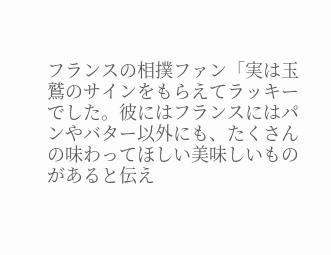フランスの相撲ファン「実は玉鷲のサインをもらえてラッキーでした。彼にはフランスにはパンやバター以外にも、たくさんの味わってほしい美味しいものがあると伝え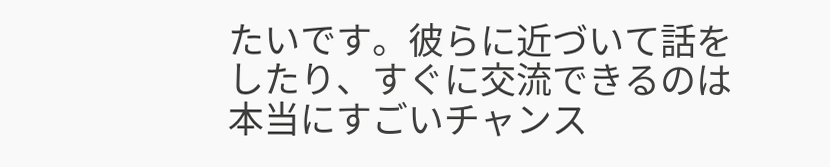たいです。彼らに近づいて話をしたり、すぐに交流できるのは本当にすごいチャンス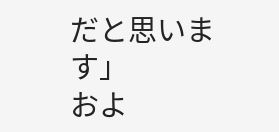だと思います」
およ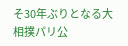そ30年ぶりとなる大相撲パリ公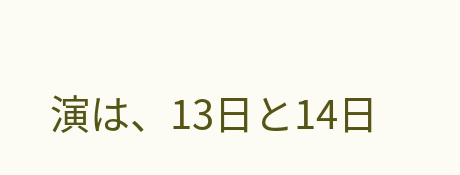演は、13日と14日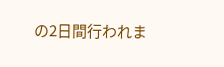の2日間行われま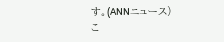す。(ANNニュース)
こ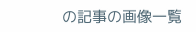の記事の画像一覧